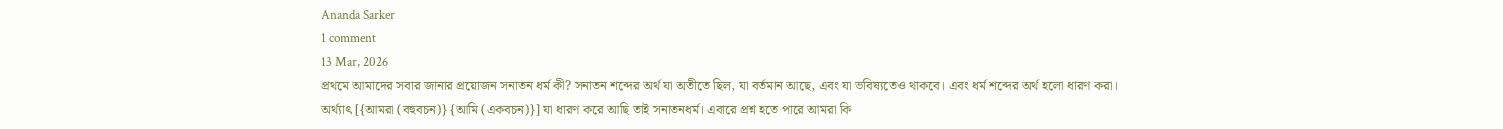Ananda Sarker
1 comment
13 Mar, 2026
প্রথমে আমাদের সবার জানার প্রয়োজন সনাতন ধর্ম কী? সনাতন শব্দের অর্থ যা অতীতে ছিল, যা বর্তমান আছে, এবং যা ভবিষ্যতেও থাকবে। এবং ধর্ম শব্দের অর্থ হলো ধারণ করা। অর্থ্যাৎ [{আমরা (বহুবচন)} {আমি (একবচন)}] যা ধারণ করে আছি তাই সনাতনধর্ম। এবারে প্রশ্ন হতে পারে আমরা কি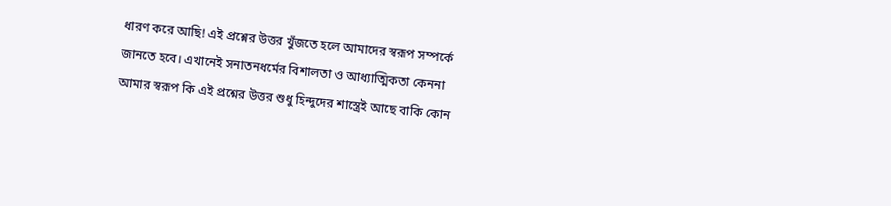ধারণ করে আছি! এই প্রশ্নের উত্তর খুঁজতে হলে আমাদের স্বরূপ সম্পর্কে জানতে হবে। এখানেই সনাতনধর্মের বিশালতা ও আধ্যাত্মিকতা কেননা আমার স্বরূপ কি এই প্রশ্নের উত্তর শুধু হিন্দুদের শাস্ত্রেই আছে বাকি কোন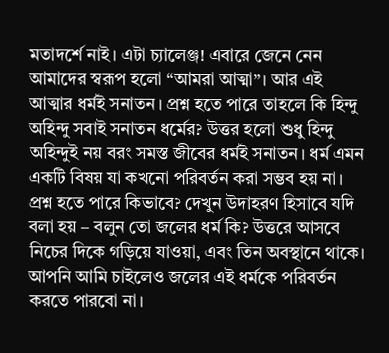মতাদর্শে নাই। এটা চ্যালেঞ্জ! এবারে জেনে নেন আমাদের স্বরূপ হলো “আমরা আত্মা”। আর এই আত্মার ধর্মই সনাতন। প্রশ্ন হতে পারে তাহলে কি হিন্দু অহিন্দু সবাই সনাতন ধর্মের? উত্তর হলো শুধু হিন্দু অহিন্দুই নয় বরং সমস্ত জীবের ধর্মই সনাতন। ধর্ম এমন একটি বিষয় যা কখনো পরিবর্তন করা সম্ভব হয় না। প্রশ্ন হতে পারে কিভাবে? দেখুন উদাহরণ হিসাবে যদি বলা হয় – বলুন তো জলের ধর্ম কি? উত্তরে আসবে নিচের দিকে গড়িয়ে যাওয়া, এবং তিন অবস্থানে থাকে। আপনি আমি চাইলেও জলের এই ধর্মকে পরিবর্তন করতে পারবো না।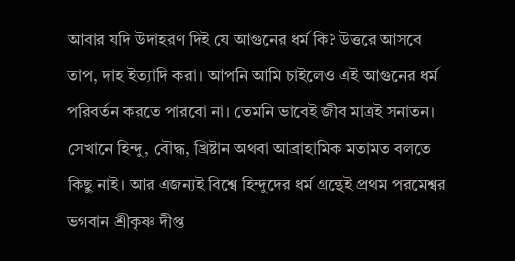আবার যদি উদাহরণ দিই যে আগুনের ধর্ম কি? উত্তরে আসবে তাপ, দাহ ইত্যাদি করা। আপনি আমি চাইলেও এই আগুনের ধর্ম পরিবর্তন করতে পারবো না। তেমনি ভাবেই জীব মাত্রই সনাতন। সেখানে হিন্দু, বৌদ্ধ, খ্রিষ্টান অথবা আব্রাহামিক মতামত বলতে কিছু নাই। আর এজন্যই বিশ্বে হিন্দুদের ধর্ম গ্রন্থেই প্রথম পরমেশ্বর ভগবান শ্রীকৃষ্ণ দীপ্ত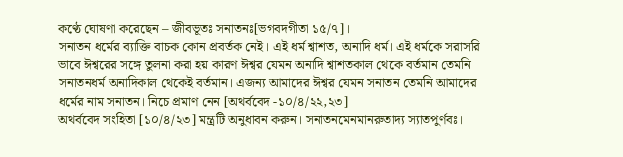কণ্ঠে ঘোষণা করেছেন – জীবভূতঃ সনাতনঃ[ভগবদগীতা ১৫/৭]।
সনাতন ধর্মের ব্যাক্তি বাচক কোন প্রবর্তক নেই। এই ধর্ম শ্বাশত, অনাদি ধর্ম। এই ধর্মকে সরাসরি ভাবে ঈশ্বরের সঙ্গে তুলনা করা হয় কারণ ঈশ্বর যেমন অনাদি শ্বাশতকাল থেকে বর্তমান তেমনি সনাতনধর্ম অনাদিকাল থেকেই বর্তমান। এজন্য আমাদের ঈশ্বর যেমন সনাতন তেমনি আমাদের ধর্মের নাম সনাতন। নিচে প্রমাণ নেন [অথর্ববেদ -১০/৪/২২,২৩]
অথর্ববেদ সংহিতা [১০/৪/২৩] মন্ত্রটি অনুধাবন করুন। সনাতনমেনমানরুতাদ্য স্যাতপুর্ণবঃ।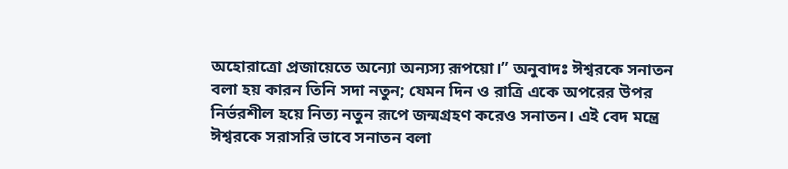অহোরাত্রো প্রজায়েতে অন্যো অন্যস্য রূপয়ো।” অনুবাদঃ ঈশ্বরকে সনাতন বলা হয় কারন তিনি সদা নতুন; যেমন দিন ও রাত্রি একে অপরের উপর নির্ভরশীল হয়ে নিত্য নতুন রূপে জন্মগ্রহণ করেও সনাতন। এই বেদ মন্ত্রে ঈশ্বরকে সরাসরি ভাবে সনাতন বলা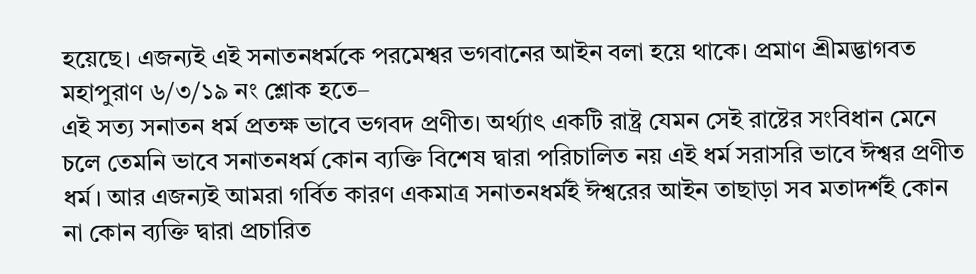হয়েছে। এজন্যই এই সনাতনধর্মকে পরমেশ্বর ভগবানের আইন বলা হয়ে থাকে। প্রমাণ শ্রীমদ্ভাগবত মহাপুরাণ ৬/৩/১৯ নং শ্লোক হতে–
এই সত্য সনাতন ধর্ম প্রতক্ষ ভাবে ভগবদ প্রণীত। অর্থ্যাৎ একটি রাষ্ট্র যেমন সেই রাষ্টের সংবিধান মেনে চলে তেমনি ভাবে সনাতনধর্ম কোন ব্যক্তি বিশেষ দ্বারা পরিচালিত নয় এই ধর্ম সরাসরি ভাবে ঈশ্বর প্রণীত ধর্ম। আর এজন্যই আমরা গর্বিত কারণ একমাত্র সনাতনধর্মই ঈশ্বরের আইন তাছাড়া সব মতাদর্শই কোন না কোন ব্যক্তি দ্বারা প্রচারিত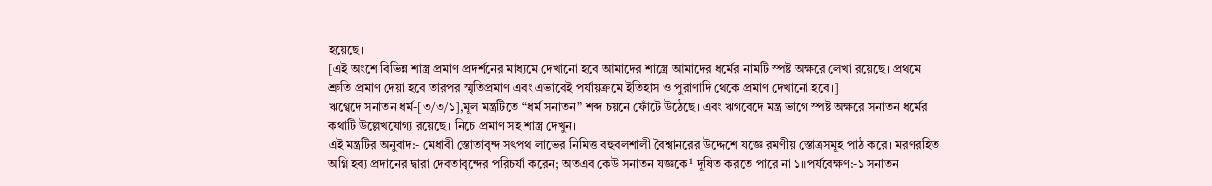হয়েছে।
[এই অংশে বিভিন্ন শাস্ত্র প্রমাণ প্রদর্শনের মাধ্যমে দেখানো হবে আমাদের শাস্ত্রে আমাদের ধর্মের নামটি স্পষ্ট অক্ষরে লেখা রয়েছে। প্রথমে শ্রুতি প্রমাণ দেয়া হবে তারপর স্মৃতিপ্রমাণ এবং এভাবেই পর্যায়ক্রমে ইতিহাস ও পুরাণাদি থেকে প্রমাণ দেখানো হবে।]
ঋগ্বেদে সনাতন ধর্ম-[৩/৩/১],মূল মন্ত্রটিতে “ধর্ম সনাতন” শব্দ চয়নে ফোঁটে উঠেছে। এবং ঋগবেদে মন্ত্র ভাগে স্পষ্ট অক্ষরে সনাতন ধর্মের কথাটি উল্লেখযোগ্য রয়েছে। নিচে প্রমাণ সহ শাস্ত্র দেখুন।
এই মন্ত্রটির অনুবাদ:- মেধাবী স্তোতাবৃন্দ সৎপথ লাভের নিমিত্ত বহুবলশালী বৈশ্বানরের উদ্দেশে যজ্ঞে রমণীয় স্তোত্রসমূহ পাঠ করে। মরণরহিত অগ্নি হব্য প্রদানের দ্বারা দেবতাবৃন্দের পরিচর্যা করেন; অতএব কেউ সনাতন যজ্ঞকে¹ দূষিত করতে পারে না ১॥পর্যবেক্ষণ:-১ সনাতন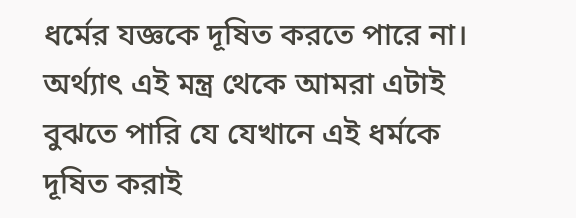ধর্মের যজ্ঞকে দূষিত করতে পারে না। অর্থ্যাৎ এই মন্ত্র থেকে আমরা এটাই বুঝতে পারি যে যেখানে এই ধর্মকে দূষিত করাই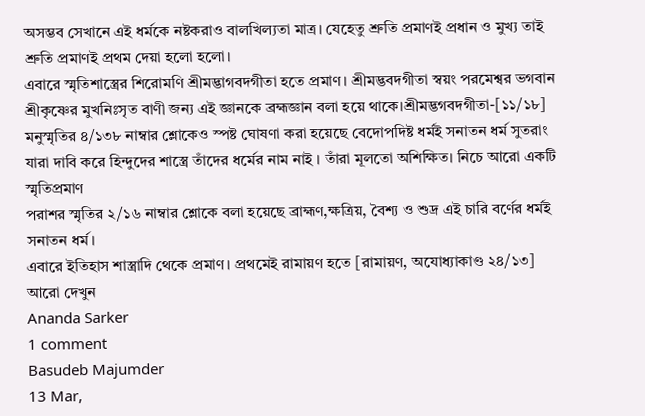অসম্ভব সেখানে এই ধর্মকে নষ্টকরাও বালখিল্যতা মাত্র। যেহেতু শ্রুতি প্রমাণই প্রধান ও মুখ্য তাই শ্রুতি প্রমাণই প্রথম দেয়া হলো হলো।
এবারে স্মৃতিশাস্ত্রের শিরোমণি শ্রীমদ্ভাগবদগীতা হতে প্রমাণ। শ্রীমদ্ভবদগীতা স্বয়ং পরমেশ্বর ভগবান শ্রীকৃষ্ণের মুখনিঃসৃত বাণী জন্য এই জ্ঞানকে ব্রহ্মজ্ঞান বলা হয়ে থাকে।শ্রীমদ্ভগবদগীতা-[১১/১৮]
মনুস্মৃতির ৪/১৩৮ নাম্বার শ্লোকেও স্পষ্ট ঘোষণা করা হয়েছে বেদোপদিষ্ট ধর্মই সনাতন ধর্ম সুতরাং যারা দাবি করে হিন্দুদের শাস্ত্রে তাঁদের ধর্মের নাম নাই । তাঁরা মূলতো অশিক্ষিত। নিচে আরো একটি স্মৃতিপ্রমাণ
পরাশর স্মৃতির ২/১৬ নাম্বার শ্লোকে বলা হয়েছে ব্রাহ্মণ,ক্ষত্রিয়, বৈশ্য ও শুদ্র এই চারি বর্ণের ধর্মই সনাতন ধর্ম।
এবারে ইতিহাস শাস্ত্রাদি থেকে প্রমাণ। প্রথমেই রামায়ণ হতে [রামায়ণ, অযোধ্যাকাণ্ড ২৪/১৩]
আরো দেখুন
Ananda Sarker
1 comment
Basudeb Majumder
13 Mar,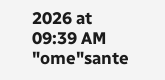2026 at 09:39 AM
"ome"sante